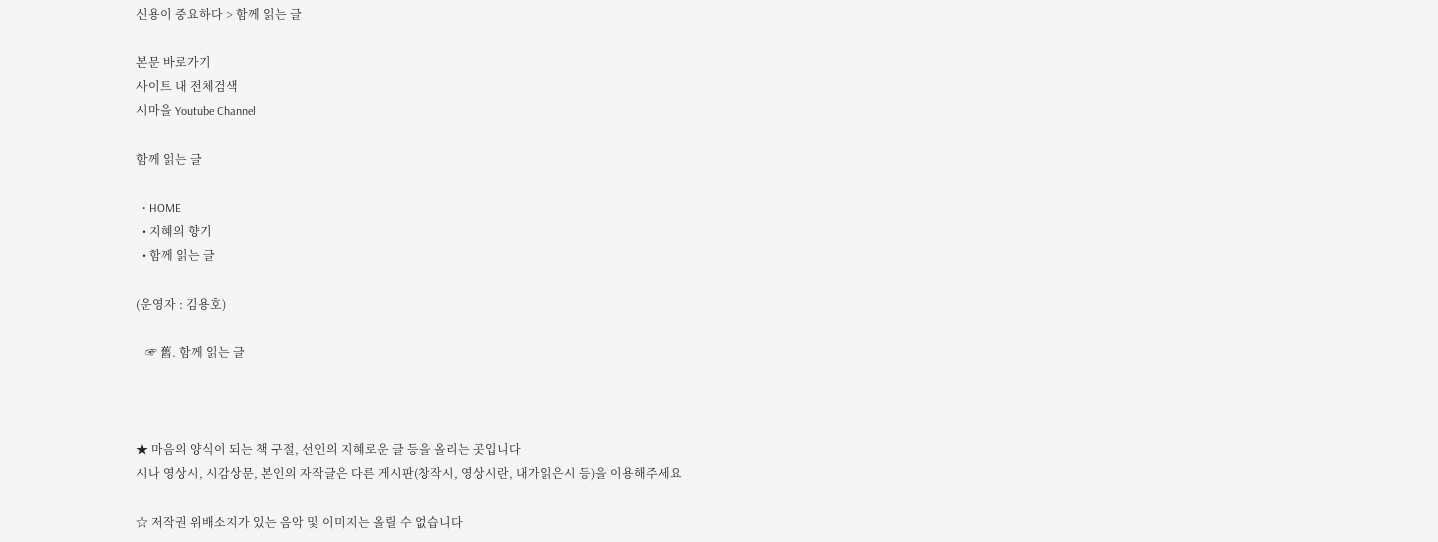신용이 중요하다 > 함께 읽는 글

본문 바로가기
사이트 내 전체검색
시마을 Youtube Channel

함께 읽는 글

  • HOME
  • 지혜의 향기
  • 함께 읽는 글

(운영자 : 김용호)

   ☞ 舊. 함께 읽는 글



★ 마음의 양식이 되는 책 구절, 선인의 지혜로운 글 등을 올리는 곳입니다
시나 영상시, 시감상문, 본인의 자작글은 다른 게시판(창작시, 영상시란, 내가읽은시 등)을 이용해주세요

☆ 저작권 위배소지가 있는 음악 및 이미지는 올릴 수 없습니다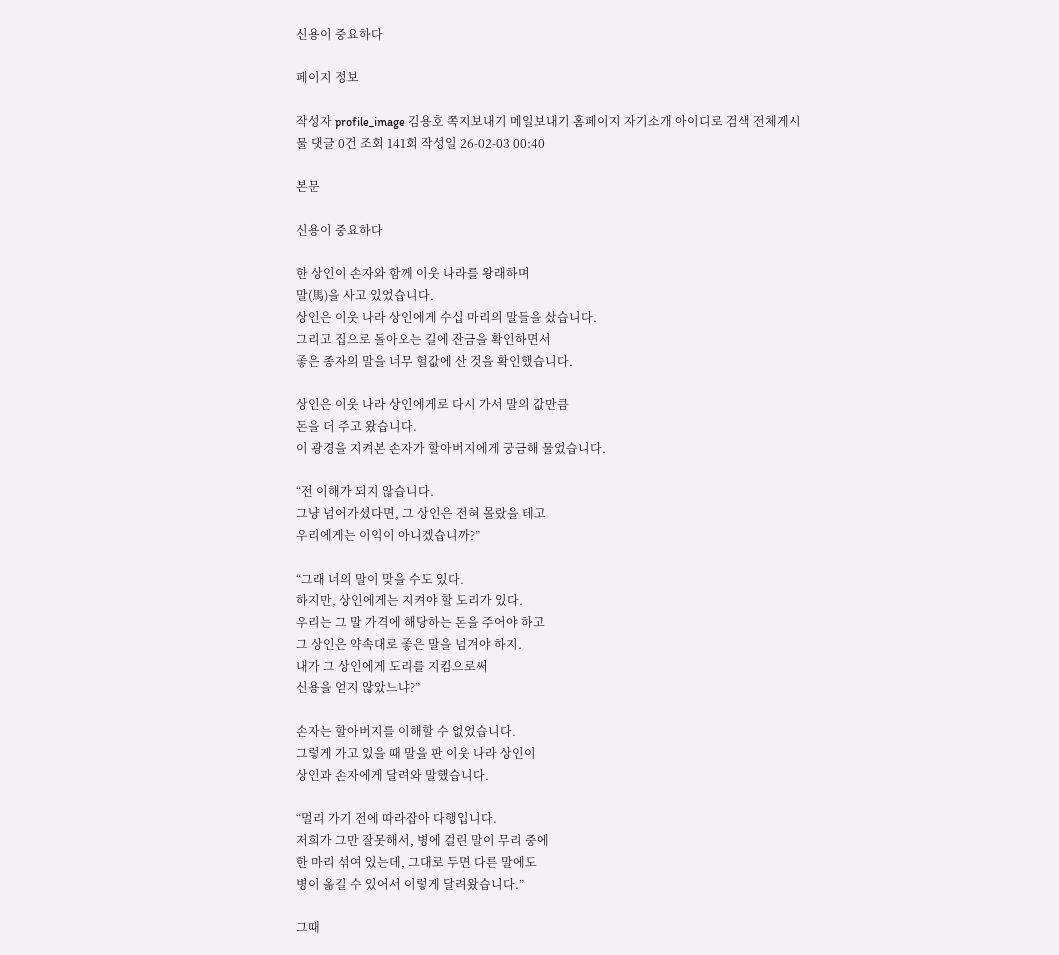신용이 중요하다

페이지 정보

작성자 profile_image 김용호 쪽지보내기 메일보내기 홈페이지 자기소개 아이디로 검색 전체게시물 댓글 0건 조회 141회 작성일 26-02-03 00:40

본문

신용이 중요하다

한 상인이 손자와 함께 이웃 나라를 왕래하며
말(馬)을 사고 있었습니다.
상인은 이웃 나라 상인에게 수십 마리의 말들을 샀습니다.
그리고 집으로 돌아오는 길에 잔금을 확인하면서
좋은 종자의 말을 너무 헐값에 산 것을 확인했습니다.

상인은 이웃 나라 상인에게로 다시 가서 말의 값만큼
돈을 더 주고 왔습니다.
이 광경을 지켜본 손자가 할아버지에게 궁금해 물었습니다.

“전 이해가 되지 않습니다.
그냥 넘어가셨다면, 그 상인은 전혀 몰랐을 테고
우리에게는 이익이 아니겠습니까?”

“그래 너의 말이 맞을 수도 있다.
하지만, 상인에게는 지켜야 할 도리가 있다.
우리는 그 말 가격에 해당하는 돈을 주어야 하고
그 상인은 약속대로 좋은 말을 넘겨야 하지.
내가 그 상인에게 도리를 지킴으로써
신용을 얻지 않았느냐?”

손자는 할아버지를 이해할 수 없었습니다.
그렇게 가고 있을 때 말을 판 이웃 나라 상인이
상인과 손자에게 달려와 말했습니다.

“멀리 가기 전에 따라잡아 다행입니다.
저희가 그만 잘못해서, 병에 걸린 말이 무리 중에
한 마리 섞여 있는데, 그대로 두면 다른 말에도
병이 옮길 수 있어서 이렇게 달려왔습니다.”

그때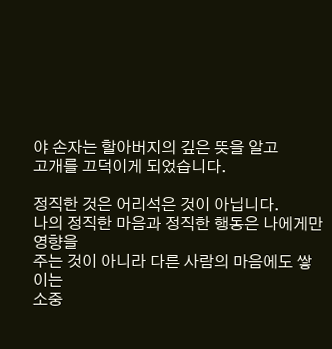야 손자는 할아버지의 깊은 뜻을 알고
고개를 끄덕이게 되었습니다.

정직한 것은 어리석은 것이 아닙니다.
나의 정직한 마음과 정직한 행동은 나에게만 영향을
주는 것이 아니라 다른 사람의 마음에도 쌓이는
소중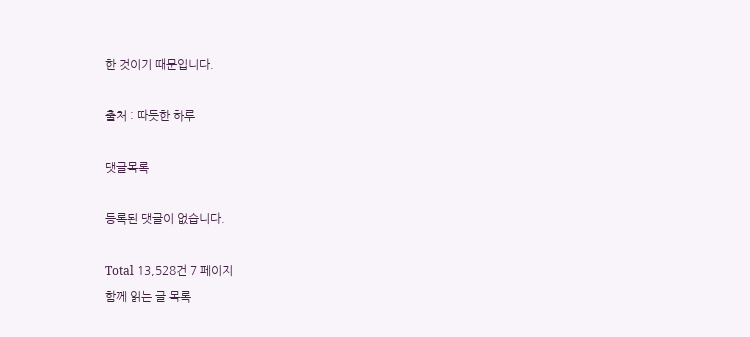한 것이기 때문입니다.

출처 : 따듯한 하루

댓글목록

등록된 댓글이 없습니다.

Total 13,528건 7 페이지
함께 읽는 글 목록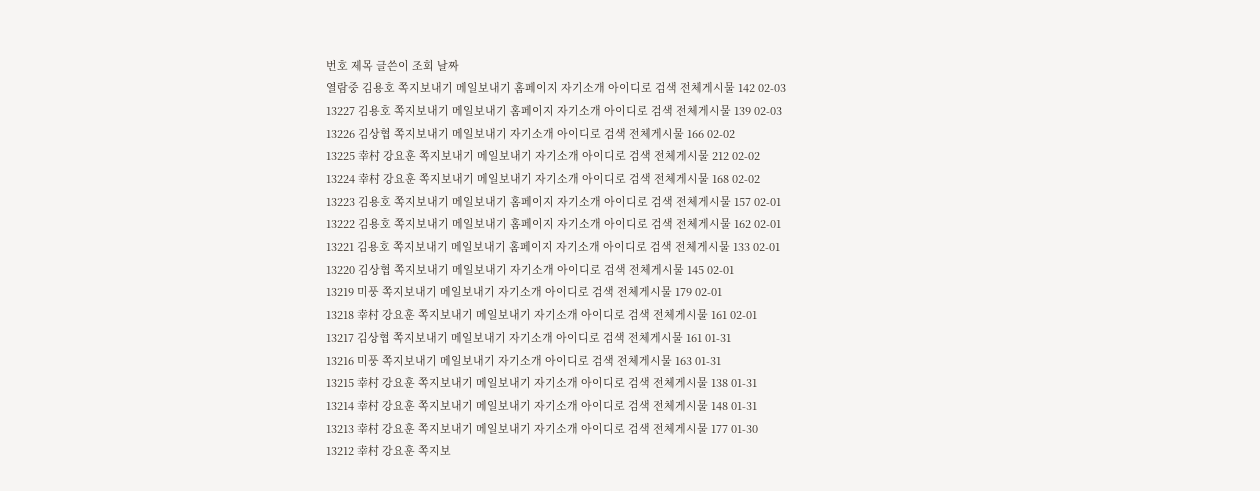번호 제목 글쓴이 조회 날짜
열람중 김용호 쪽지보내기 메일보내기 홈페이지 자기소개 아이디로 검색 전체게시물 142 02-03
13227 김용호 쪽지보내기 메일보내기 홈페이지 자기소개 아이디로 검색 전체게시물 139 02-03
13226 김상협 쪽지보내기 메일보내기 자기소개 아이디로 검색 전체게시물 166 02-02
13225 幸村 강요훈 쪽지보내기 메일보내기 자기소개 아이디로 검색 전체게시물 212 02-02
13224 幸村 강요훈 쪽지보내기 메일보내기 자기소개 아이디로 검색 전체게시물 168 02-02
13223 김용호 쪽지보내기 메일보내기 홈페이지 자기소개 아이디로 검색 전체게시물 157 02-01
13222 김용호 쪽지보내기 메일보내기 홈페이지 자기소개 아이디로 검색 전체게시물 162 02-01
13221 김용호 쪽지보내기 메일보내기 홈페이지 자기소개 아이디로 검색 전체게시물 133 02-01
13220 김상협 쪽지보내기 메일보내기 자기소개 아이디로 검색 전체게시물 145 02-01
13219 미풍 쪽지보내기 메일보내기 자기소개 아이디로 검색 전체게시물 179 02-01
13218 幸村 강요훈 쪽지보내기 메일보내기 자기소개 아이디로 검색 전체게시물 161 02-01
13217 김상협 쪽지보내기 메일보내기 자기소개 아이디로 검색 전체게시물 161 01-31
13216 미풍 쪽지보내기 메일보내기 자기소개 아이디로 검색 전체게시물 163 01-31
13215 幸村 강요훈 쪽지보내기 메일보내기 자기소개 아이디로 검색 전체게시물 138 01-31
13214 幸村 강요훈 쪽지보내기 메일보내기 자기소개 아이디로 검색 전체게시물 148 01-31
13213 幸村 강요훈 쪽지보내기 메일보내기 자기소개 아이디로 검색 전체게시물 177 01-30
13212 幸村 강요훈 쪽지보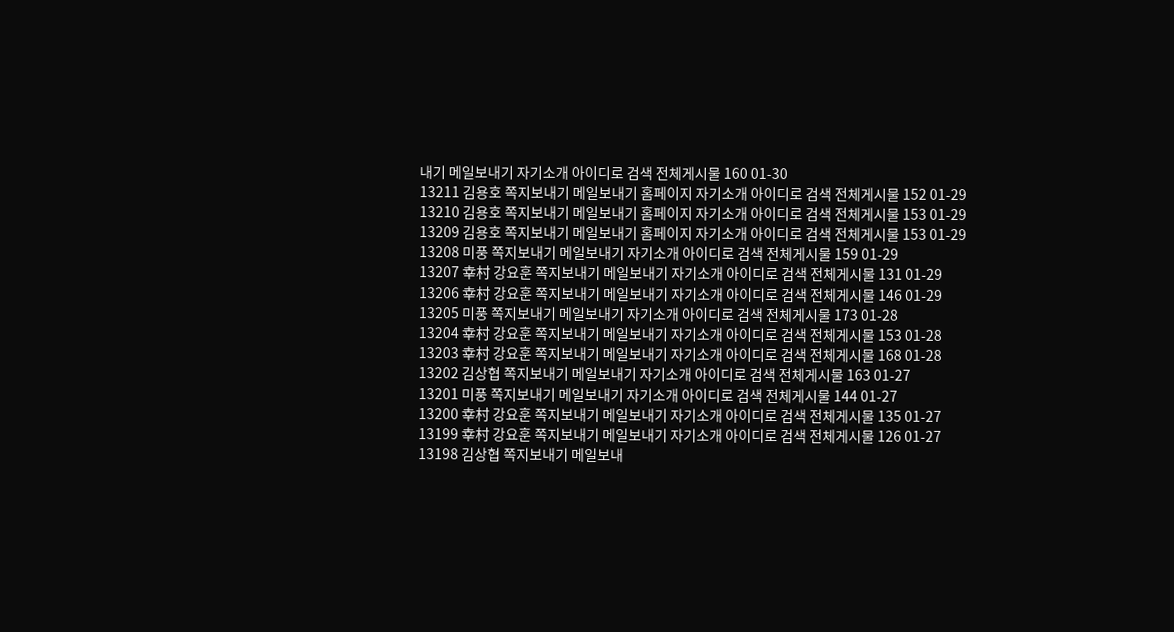내기 메일보내기 자기소개 아이디로 검색 전체게시물 160 01-30
13211 김용호 쪽지보내기 메일보내기 홈페이지 자기소개 아이디로 검색 전체게시물 152 01-29
13210 김용호 쪽지보내기 메일보내기 홈페이지 자기소개 아이디로 검색 전체게시물 153 01-29
13209 김용호 쪽지보내기 메일보내기 홈페이지 자기소개 아이디로 검색 전체게시물 153 01-29
13208 미풍 쪽지보내기 메일보내기 자기소개 아이디로 검색 전체게시물 159 01-29
13207 幸村 강요훈 쪽지보내기 메일보내기 자기소개 아이디로 검색 전체게시물 131 01-29
13206 幸村 강요훈 쪽지보내기 메일보내기 자기소개 아이디로 검색 전체게시물 146 01-29
13205 미풍 쪽지보내기 메일보내기 자기소개 아이디로 검색 전체게시물 173 01-28
13204 幸村 강요훈 쪽지보내기 메일보내기 자기소개 아이디로 검색 전체게시물 153 01-28
13203 幸村 강요훈 쪽지보내기 메일보내기 자기소개 아이디로 검색 전체게시물 168 01-28
13202 김상협 쪽지보내기 메일보내기 자기소개 아이디로 검색 전체게시물 163 01-27
13201 미풍 쪽지보내기 메일보내기 자기소개 아이디로 검색 전체게시물 144 01-27
13200 幸村 강요훈 쪽지보내기 메일보내기 자기소개 아이디로 검색 전체게시물 135 01-27
13199 幸村 강요훈 쪽지보내기 메일보내기 자기소개 아이디로 검색 전체게시물 126 01-27
13198 김상협 쪽지보내기 메일보내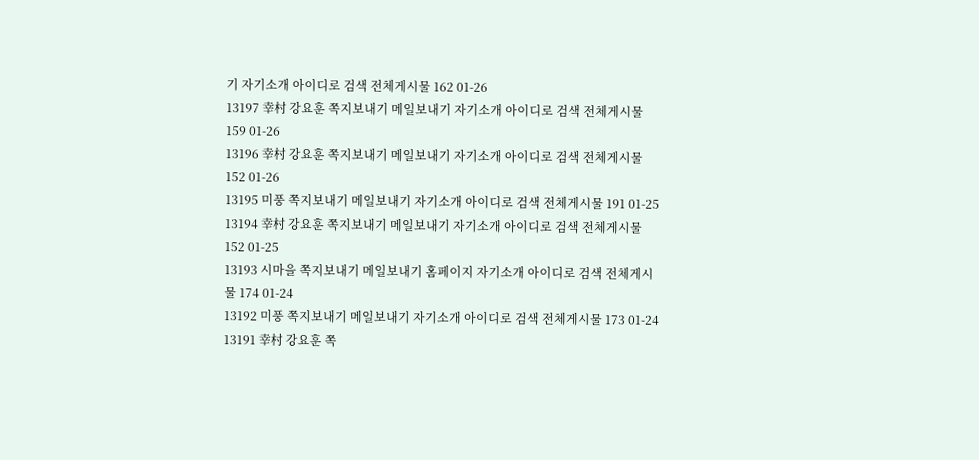기 자기소개 아이디로 검색 전체게시물 162 01-26
13197 幸村 강요훈 쪽지보내기 메일보내기 자기소개 아이디로 검색 전체게시물 159 01-26
13196 幸村 강요훈 쪽지보내기 메일보내기 자기소개 아이디로 검색 전체게시물 152 01-26
13195 미풍 쪽지보내기 메일보내기 자기소개 아이디로 검색 전체게시물 191 01-25
13194 幸村 강요훈 쪽지보내기 메일보내기 자기소개 아이디로 검색 전체게시물 152 01-25
13193 시마을 쪽지보내기 메일보내기 홈페이지 자기소개 아이디로 검색 전체게시물 174 01-24
13192 미풍 쪽지보내기 메일보내기 자기소개 아이디로 검색 전체게시물 173 01-24
13191 幸村 강요훈 쪽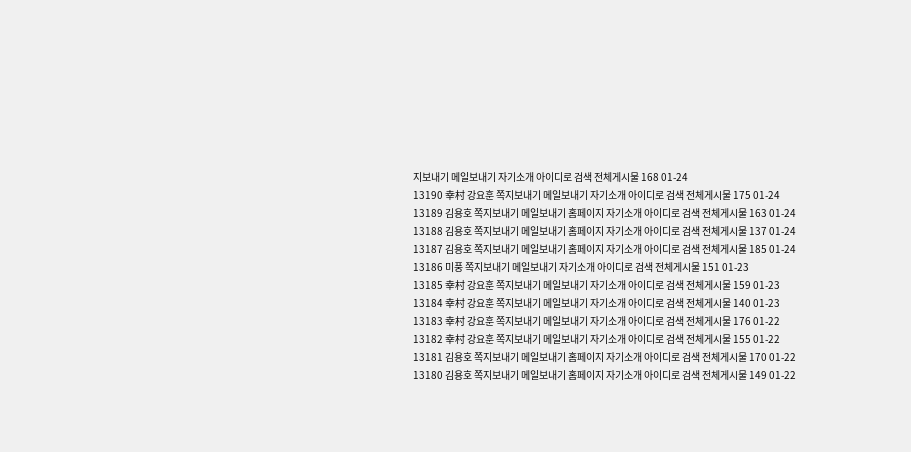지보내기 메일보내기 자기소개 아이디로 검색 전체게시물 168 01-24
13190 幸村 강요훈 쪽지보내기 메일보내기 자기소개 아이디로 검색 전체게시물 175 01-24
13189 김용호 쪽지보내기 메일보내기 홈페이지 자기소개 아이디로 검색 전체게시물 163 01-24
13188 김용호 쪽지보내기 메일보내기 홈페이지 자기소개 아이디로 검색 전체게시물 137 01-24
13187 김용호 쪽지보내기 메일보내기 홈페이지 자기소개 아이디로 검색 전체게시물 185 01-24
13186 미풍 쪽지보내기 메일보내기 자기소개 아이디로 검색 전체게시물 151 01-23
13185 幸村 강요훈 쪽지보내기 메일보내기 자기소개 아이디로 검색 전체게시물 159 01-23
13184 幸村 강요훈 쪽지보내기 메일보내기 자기소개 아이디로 검색 전체게시물 140 01-23
13183 幸村 강요훈 쪽지보내기 메일보내기 자기소개 아이디로 검색 전체게시물 176 01-22
13182 幸村 강요훈 쪽지보내기 메일보내기 자기소개 아이디로 검색 전체게시물 155 01-22
13181 김용호 쪽지보내기 메일보내기 홈페이지 자기소개 아이디로 검색 전체게시물 170 01-22
13180 김용호 쪽지보내기 메일보내기 홈페이지 자기소개 아이디로 검색 전체게시물 149 01-22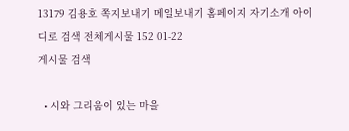13179 김용호 쪽지보내기 메일보내기 홈페이지 자기소개 아이디로 검색 전체게시물 152 01-22
게시물 검색

  • 시와 그리움이 있는 마을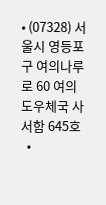• (07328) 서울시 영등포구 여의나루로 60 여의도우체국 사서함 645호
  •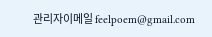관리자이메일 feelpoem@gmail.com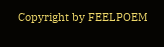Copyright by FEELPOEM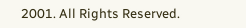2001. All Rights Reserved.